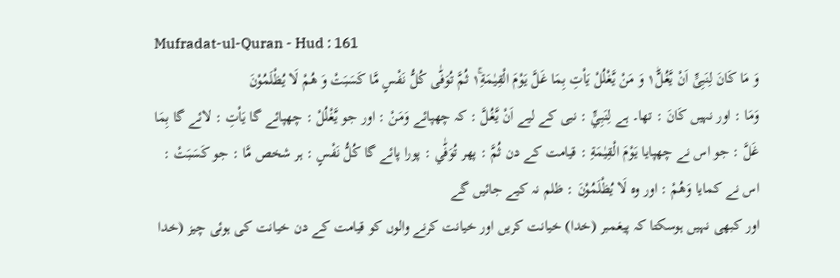Mufradat-ul-Quran - Hud : 161
وَ مَا كَانَ لِنَبِیٍّ اَنْ یَّغُلَّ١ؕ وَ مَنْ یَّغْلُلْ یَاْتِ بِمَا غَلَّ یَوْمَ الْقِیٰمَةِ١ۚ ثُمَّ تُوَفّٰى كُلُّ نَفْسٍ مَّا كَسَبَتْ وَ هُمْ لَا یُظْلَمُوْنَ
وَمَا : اور نہیں كَانَ : تھا۔ ہے لِنَبِيٍّ : نبی کے لیے اَنْ يَّغُلَّ : کہ چھپائے وَمَنْ : اور جو يَّغْلُلْ : چھپائے گا يَاْتِ : لائے گا بِمَا غَلَّ : جو اس نے چھپایا يَوْمَ الْقِيٰمَةِ : قیامت کے دن ثُمَّ : پھر تُوَفّٰي : پورا پائے گا كُلُّ نَفْسٍ : ہر شخص مَّا : جو كَسَبَتْ : اس نے کمایا وَھُمْ : اور وہ لَا يُظْلَمُوْنَ : ظلم نہ کیے جائیں گے
اور کبھی نہیں ہوسکتا کہ پیغمبر (خدا) خیانت کریں اور خیانت کرنے والوں کو قیامت کے دن خیانت کی ہوئی چیز (خدا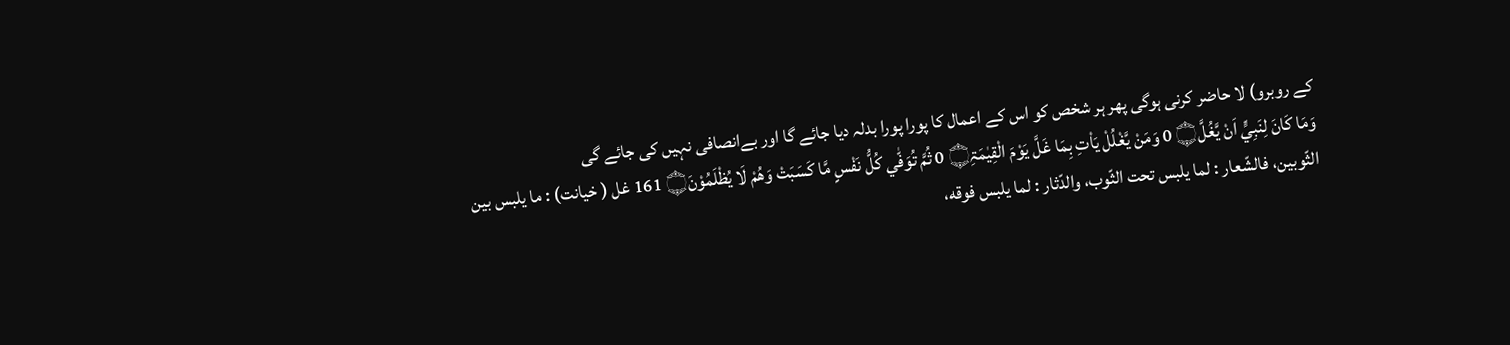کے روبرو) لا حاضر کرنی ہوگی پھر ہر شخص کو اس کے اعمال کا پورا پورا بدلہ دیا جائے گا اور بےانصافی نہیں کی جائے گی
وَمَا كَانَ لِنَبِيٍّ اَنْ يَّغُلَّ۝ 0 وَمَنْ يَّغْلُلْ يَاْتِ بِمَا غَلَّ يَوْمَ الْقِيٰمَۃِ۝ 0 ثُمَّ تُوَفّٰي كُلُّ نَفْسٍ مَّا كَسَبَتْ وَھُمْ لَا يُظْلَمُوْنَ۝ 161 غل ( خيانت) : ما يلبس بين الثّوبین، فالشّعار : لما يلبس تحت الثّوب، والدّثار : لما يلبس فوقه،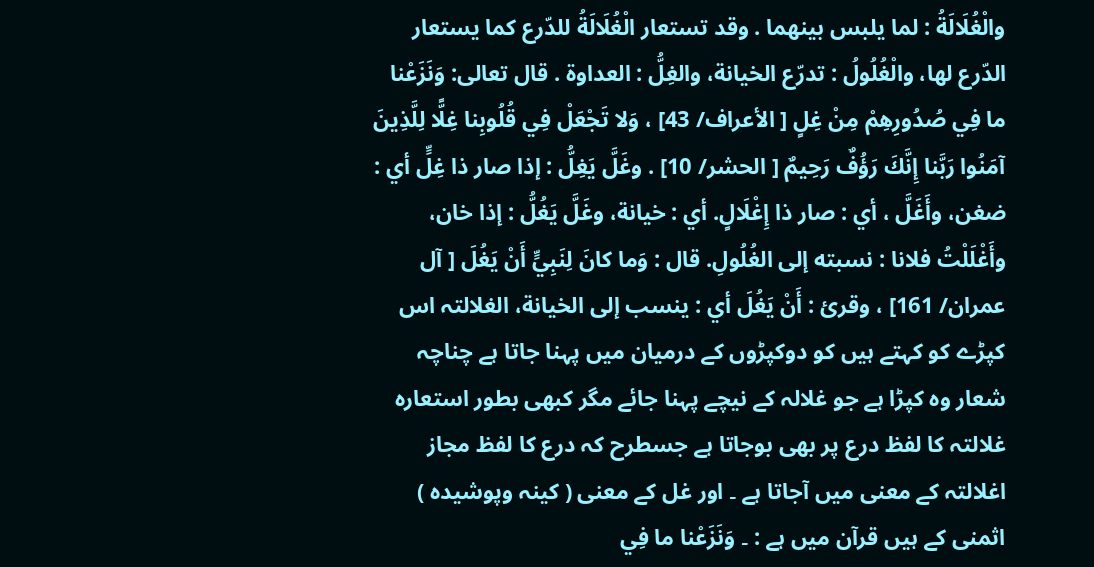والْغُلَالَةُ : لما يلبس بينهما . وقد تستعار الْغُلَالَةُ للدّرع کما يستعار الدّرع لها، والْغُلُولُ : تدرّع الخیانة، والغِلُّ : العداوة . قال تعالی: وَنَزَعْنا ما فِي صُدُورِهِمْ مِنْ غِلٍ [ الأعراف/ 43] ، وَلا تَجْعَلْ فِي قُلُوبِنا غِلًّا لِلَّذِينَ آمَنُوا رَبَّنا إِنَّكَ رَؤُفٌ رَحِيمٌ [ الحشر/ 10] . وغَلَّ يَغِلُّ : إذا صار ذا غِلٍّ أي : ضغن، وأَغَلَّ ، أي : صار ذا إِغْلَالٍ. أي : خيانة، وغَلَّ يَغُلُّ : إذا خان، وأَغْلَلْتُ فلانا : نسبته إلى الغُلُولِ. قال : وَما کانَ لِنَبِيٍّ أَنْ يَغُلَ [ آل عمران/ 161] ، وقرئ : أَنْ يَغُلَ أي : ينسب إلى الخیانة، الغلالتہ اس کپڑے کو کہتے ہیں کو دوکپڑوں کے درمیان میں پہنا جاتا ہے چناچہ شعار وہ کپڑا ہے جو غلالہ کے نیچے پہنا جائے مگر کبھی بطور استعارہ غلالتہ کا لفظ درع پر بھی بوجاتا ہے جسطرح کہ درع کا لفظ مجاز اغلالتہ کے معنی میں آجاتا ہے ۔ اور غل کے معنی ( کینہ وپوشیدہ ) اثمنی کے ہیں قرآن میں ہے : ۔ وَنَزَعْنا ما فِي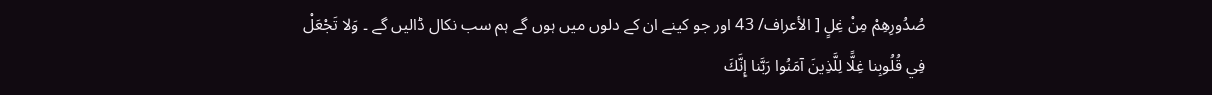صُدُورِهِمْ مِنْ غِلٍ [ الأعراف/ 43 اور جو کینے ان کے دلوں میں ہوں گے ہم سب نکال ڈالیں گے ۔ وَلا تَجْعَلْ فِي قُلُوبِنا غِلًّا لِلَّذِينَ آمَنُوا رَبَّنا إِنَّكَ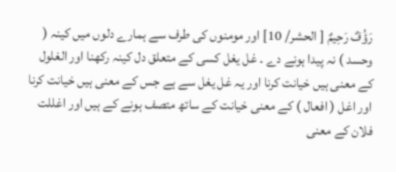رَؤُفٌ رَحِيمٌ [ الحشر/ 10] اور مومنوں کی طرف سے ہمارے دلوں میں کینہ ( وحسد ) نہ پیدا ہونے دے ۔ غل یغل کسی کے متعلق دل کینہ رکھنا اور الغلول کے معنی ہیں خیانت کرنا اور یہ غل یغل سے ہے جس کے معنی ہیں خیانت کرنا اور اغل ( افعال ) کے معنی خیانت کے ساتھ متصف ہونے کے ہیں اور اغللت فلان کے معنی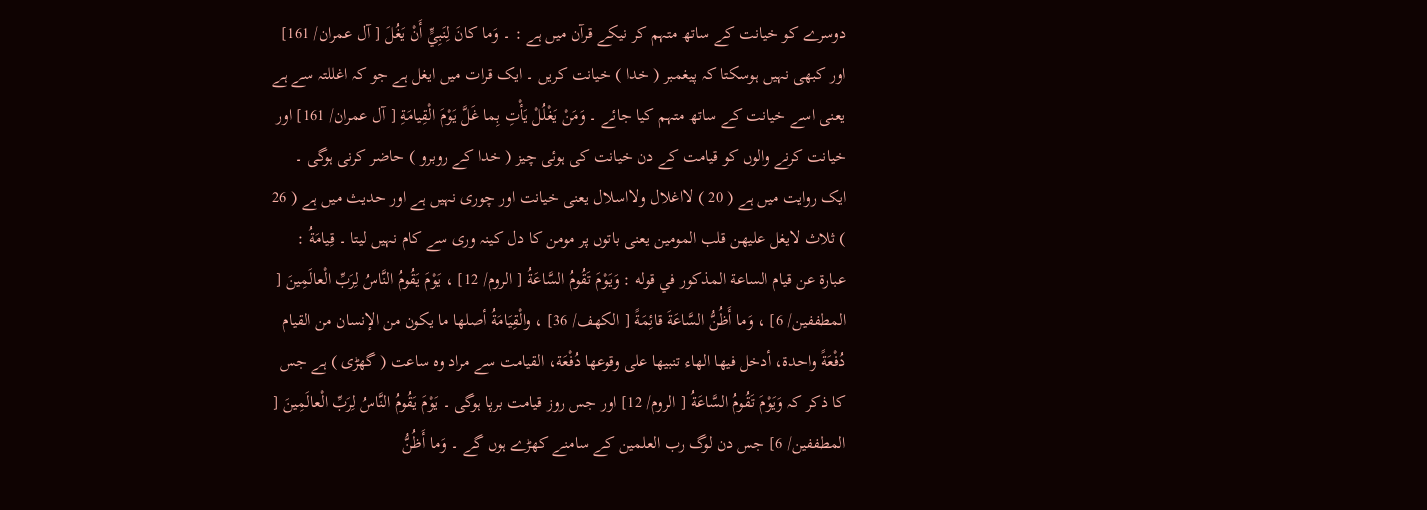دوسرے کو خیانت کے ساتھ متہم کر نیکے قرآن میں ہے : ۔ وَما کانَ لِنَبِيٍّ أَنْ يَغُلَ [ آل عمران/ 161] اور کبھی نہیں ہوسکتا کہ پیغمبر ( خدا ) خیانت کریں ۔ ایک قرات میں ایغل ہے جو کہ اغللتہ سے ہے یعنی اسے خیانت کے ساتھ متہم کیا جائے ۔ وَمَنْ يَغْلُلْ يَأْتِ بِما غَلَّ يَوْمَ الْقِيامَةِ [ آل عمران/ 161] اور خیانت کرنے والوں کو قیامت کے دن خیانت کی ہوئی چیز ( خدا کے روبرو ) حاضر کرنی ہوگی ۔ ایک روایت میں ہے ( 20 ) لااغلال ولااسلال یعنی خیانت اور چوری نہیں ہے اور حدیث میں ہے ( 26 ) ثلاث لایغل علیھن قلب المومین یعنی باتوں پر مومن کا دل کینہ وری سے کام نہیں لیتا ۔ قِيامَةُ : عبارة عن قيام الساعة المذکور في قوله : وَيَوْمَ تَقُومُ السَّاعَةُ [ الروم/ 12] ، يَوْمَ يَقُومُ النَّاسُ لِرَبِّ الْعالَمِينَ [ المطففین/ 6] ، وَما أَظُنُّ السَّاعَةَ قائِمَةً [ الكهف/ 36] ، والْقِيَامَةُ أصلها ما يكون من الإنسان من القیام دُفْعَةً واحدة، أدخل فيها الهاء تنبيها علی وقوعها دُفْعَة، القیامت سے مراد وہ ساعت ( گھڑی ) ہے جس کا ذکر کہ وَيَوْمَ تَقُومُ السَّاعَةُ [ الروم/ 12] اور جس روز قیامت برپا ہوگی ۔ يَوْمَ يَقُومُ النَّاسُ لِرَبِّ الْعالَمِينَ [ المطففین/ 6] جس دن لوگ رب العلمین کے سامنے کھڑے ہوں گے ۔ وَما أَظُنُّ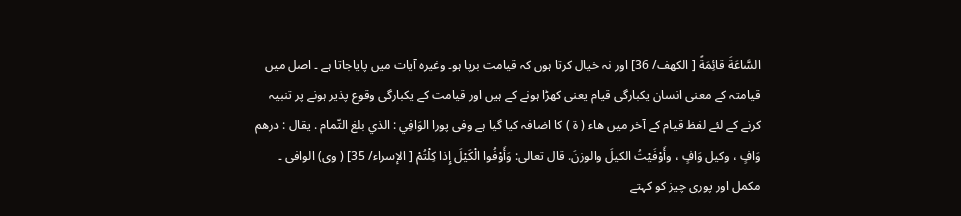السَّاعَةَ قائِمَةً [ الكهف/ 36] اور نہ خیال کرتا ہوں کہ قیامت برپا ہو۔ وغیرہ آیات میں پایاجاتا ہے ۔ اصل میں قیامتہ کے معنی انسان یکبارگی قیام یعنی کھڑا ہونے کے ہیں اور قیامت کے یکبارگی وقوع پذیر ہونے پر تنبیہ کرنے کے لئے لفظ قیام کے آخر میں ھاء ( ۃ ) کا اضافہ کیا گیا ہے وفی پورا الوَافِي : الذي بلغ التّمام . يقال : درهم وَافٍ ، وكيل وَافٍ ، وأَوْفَيْتُ الكيلَ والوزنَ. قال تعالی: وَأَوْفُوا الْكَيْلَ إِذا كِلْتُمْ [ الإسراء/ 35] ( وی) الوافی ۔ مکمل اور پوری چیز کو کہتے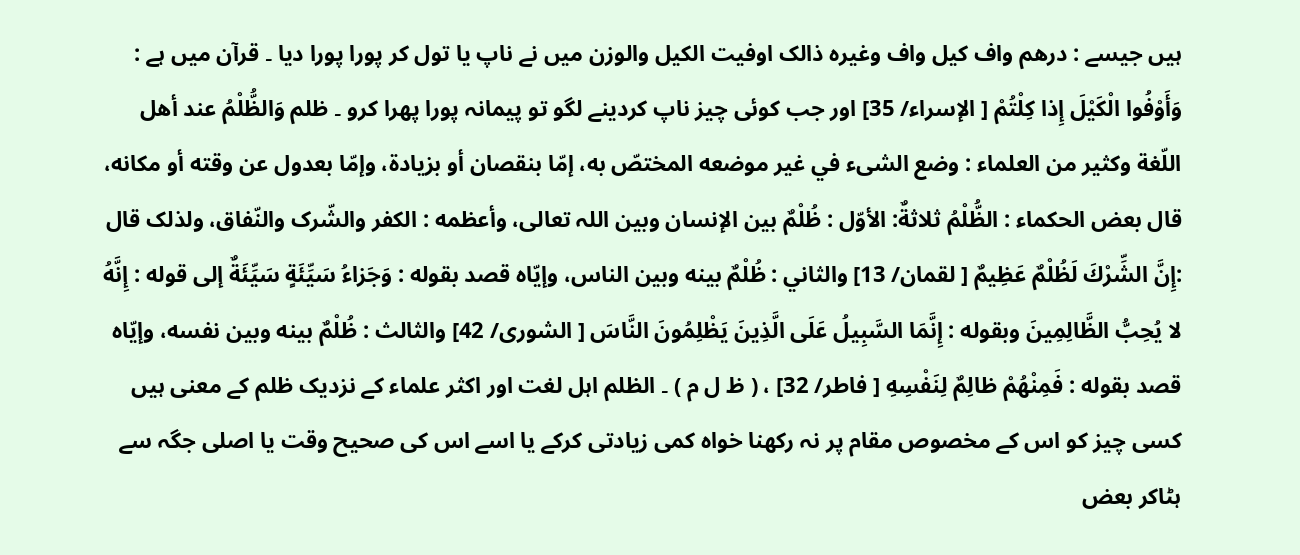ہیں جیسے : درھم واف کیل واف وغیرہ ذالک اوفیت الکیل والوزن میں نے ناپ یا تول کر پورا پورا دیا ۔ قرآن میں ہے : وَأَوْفُوا الْكَيْلَ إِذا كِلْتُمْ [ الإسراء/ 35] اور جب کوئی چیز ناپ کردینے لگو تو پیمانہ پورا پھرا کرو ۔ ظلم وَالظُّلْمُ عند أهل اللّغة وكثير من العلماء : وضع الشیء في غير موضعه المختصّ به، إمّا بنقصان أو بزیادة، وإمّا بعدول عن وقته أو مکانه، قال بعض الحکماء : الظُّلْمُ ثلاثةٌ: الأوّل : ظُلْمٌ بين الإنسان وبین اللہ تعالی، وأعظمه : الکفر والشّرک والنّفاق، ولذلک قال :إِنَّ الشِّرْكَ لَظُلْمٌ عَظِيمٌ [ لقمان/ 13] والثاني : ظُلْمٌ بينه وبین الناس، وإيّاه قصد بقوله : وَجَزاءُ سَيِّئَةٍ سَيِّئَةٌ إلى قوله : إِنَّهُ لا يُحِبُّ الظَّالِمِينَ وبقوله : إِنَّمَا السَّبِيلُ عَلَى الَّذِينَ يَظْلِمُونَ النَّاسَ [ الشوری/ 42] والثالث : ظُلْمٌ بينه وبین نفسه، وإيّاه قصد بقوله : فَمِنْهُمْ ظالِمٌ لِنَفْسِهِ [ فاطر/ 32] ، ( ظ ل م ) ۔ الظلم اہل لغت اور اکثر علماء کے نزدیک ظلم کے معنی ہیں کسی چیز کو اس کے مخصوص مقام پر نہ رکھنا خواہ کمی زیادتی کرکے یا اسے اس کی صحیح وقت یا اصلی جگہ سے ہٹاکر بعض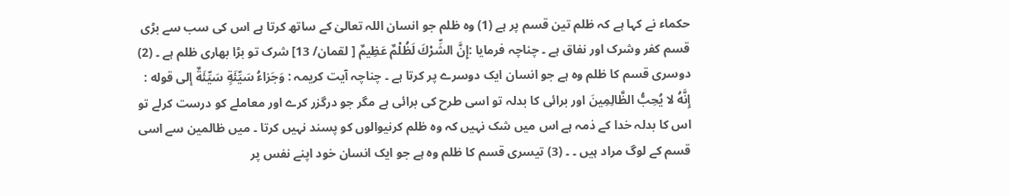حکماء نے کہا ہے کہ ظلم تین قسم پر ہے (1) وہ ظلم جو انسان اللہ تعالیٰ کے ساتھ کرتا ہے اس کی سب سے بڑی قسم کفر وشرک اور نفاق ہے ۔ چناچہ فرمایا :إِنَّ الشِّرْكَ لَظُلْمٌ عَظِيمٌ [ لقمان/ 13] شرک تو بڑا بھاری ظلم ہے ۔ (2) دوسری قسم کا ظلم وہ ہے جو انسان ایک دوسرے پر کرتا ہے ۔ چناچہ آیت کریمہ : وَجَزاءُ سَيِّئَةٍ سَيِّئَةٌ إلى قوله : إِنَّهُ لا يُحِبُّ الظَّالِمِينَ اور برائی کا بدلہ تو اسی طرح کی برائی ہے مگر جو درگزر کرے اور معاملے کو درست کرلے تو اس کا بدلہ خدا کے ذمہ ہے اس میں شک نہیں کہ وہ ظلم کرنیوالوں کو پسند نہیں کرتا ۔ میں ظالمین سے اسی قسم کے لوگ مراد ہیں ۔ ۔ (3) تیسری قسم کا ظلم وہ ہے جو ایک انسان خود اپنے نفس پر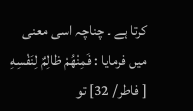کرتا ہے ۔ چناچہ اسی معنی میں فرمایا : فَمِنْهُمْ ظالِمٌ لِنَفْسِهِ [ فاطر/ 32] تو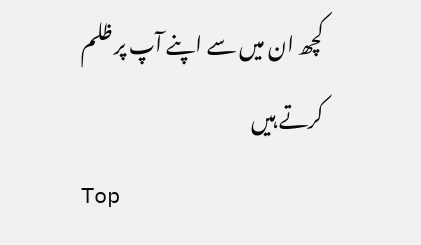کچھ ان میں سے اپنے آپ پر ظلم کرتے ہیں
Top